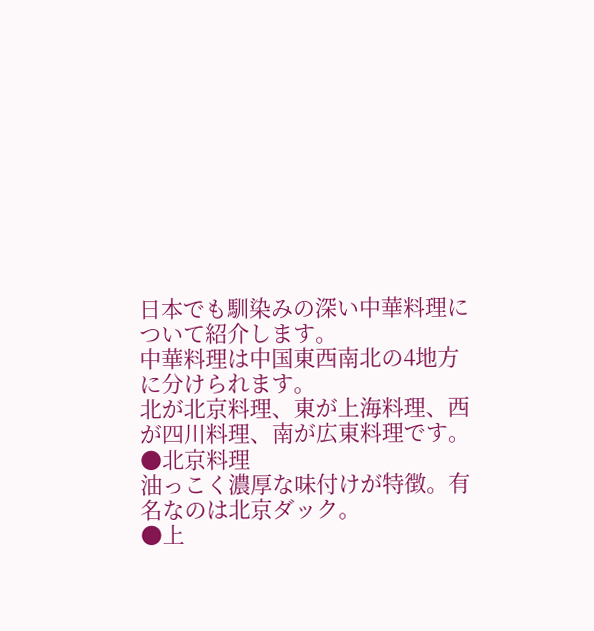日本でも馴染みの深い中華料理について紹介します。
中華料理は中国東西南北の4地方に分けられます。
北が北京料理、東が上海料理、西が四川料理、南が広東料理です。
●北京料理
油っこく濃厚な味付けが特徴。有名なのは北京ダック。
●上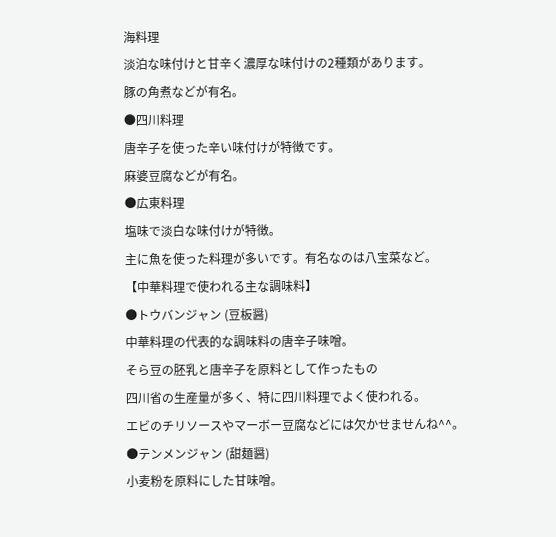海料理
淡泊な味付けと甘辛く濃厚な味付けの2種類があります。
豚の角煮などが有名。
●四川料理
唐辛子を使った辛い味付けが特徴です。
麻婆豆腐などが有名。
●広東料理
塩味で淡白な味付けが特徴。
主に魚を使った料理が多いです。有名なのは八宝菜など。
【中華料理で使われる主な調味料】
●トウバンジャン (豆板醤)
中華料理の代表的な調味料の唐辛子味噌。
そら豆の胚乳と唐辛子を原料として作ったもの
四川省の生産量が多く、特に四川料理でよく使われる。
エビのチリソースやマーボー豆腐などには欠かせませんね^^。
●テンメンジャン (甜麺醤)
小麦粉を原料にした甘味噌。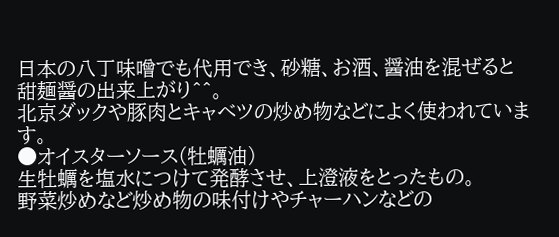日本の八丁味噌でも代用でき、砂糖、お酒、醤油を混ぜると
甜麺醤の出来上がり^^。
北京ダックや豚肉とキャベツの炒め物などによく使われています。
●オイスターソース(牡蠣油)
生牡蠣を塩水につけて発酵させ、上澄液をとったもの。
野菜炒めなど炒め物の味付けやチャーハンなどの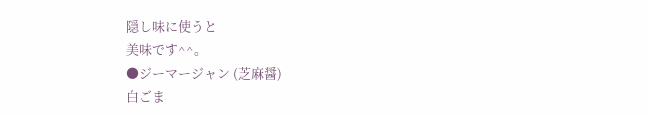隠し味に使うと
美味です^^。
●ジーマージャン (芝麻醤)
白ごま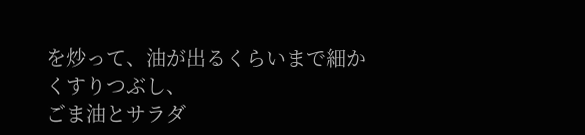を炒って、油が出るくらいまで細かくすりつぶし、
ごま油とサラダ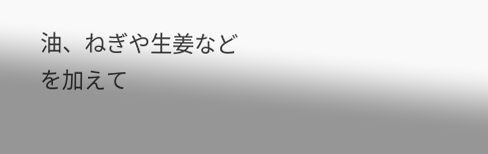油、ねぎや生姜などを加えて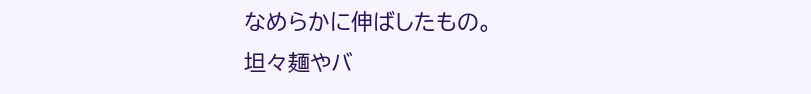なめらかに伸ばしたもの。
坦々麺やバ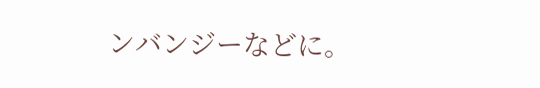ンバンジーなどに。